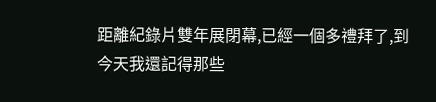距離紀錄片雙年展閉幕,已經一個多禮拜了,到今天我還記得那些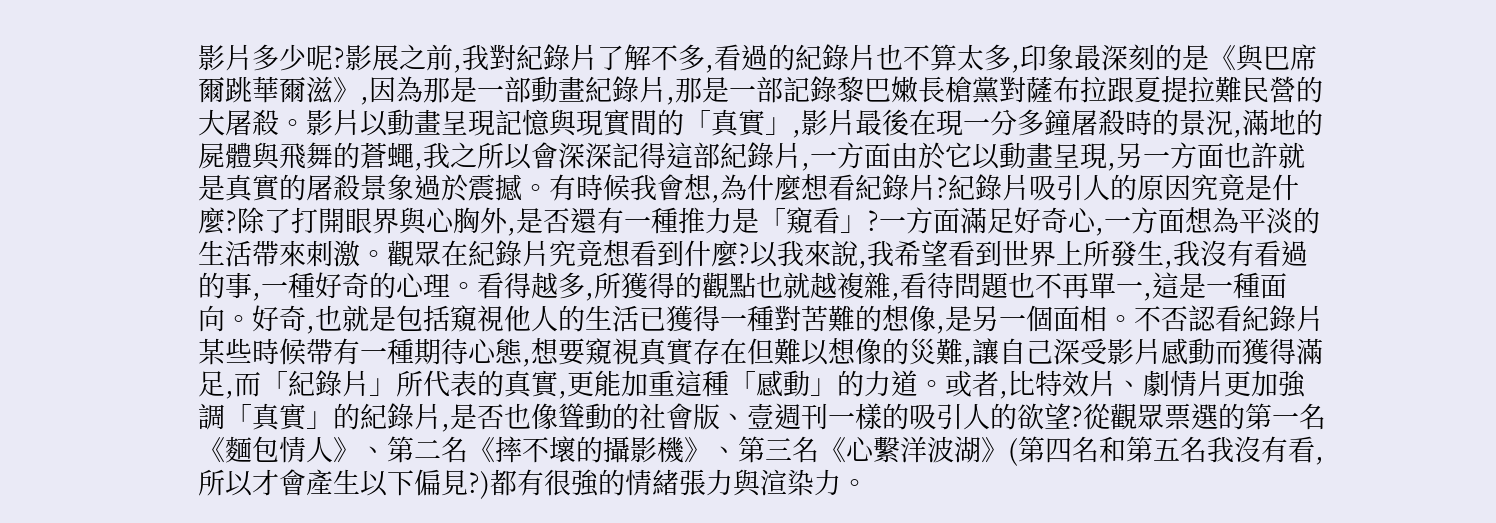影片多少呢?影展之前,我對紀錄片了解不多,看過的紀錄片也不算太多,印象最深刻的是《與巴席爾跳華爾滋》,因為那是一部動畫紀錄片,那是一部記錄黎巴嫩長槍黨對薩布拉跟夏提拉難民營的大屠殺。影片以動畫呈現記憶與現實間的「真實」,影片最後在現一分多鐘屠殺時的景況,滿地的屍體與飛舞的蒼蠅,我之所以會深深記得這部紀錄片,一方面由於它以動畫呈現,另一方面也許就是真實的屠殺景象過於震撼。有時候我會想,為什麼想看紀錄片?紀錄片吸引人的原因究竟是什麼?除了打開眼界與心胸外,是否還有一種推力是「窺看」?一方面滿足好奇心,一方面想為平淡的生活帶來刺激。觀眾在紀錄片究竟想看到什麼?以我來說,我希望看到世界上所發生,我沒有看過的事,一種好奇的心理。看得越多,所獲得的觀點也就越複雜,看待問題也不再單一,這是一種面向。好奇,也就是包括窺視他人的生活已獲得一種對苦難的想像,是另一個面相。不否認看紀錄片某些時候帶有一種期待心態,想要窺視真實存在但難以想像的災難,讓自己深受影片感動而獲得滿足,而「紀錄片」所代表的真實,更能加重這種「感動」的力道。或者,比特效片、劇情片更加強調「真實」的紀錄片,是否也像聳動的社會版、壹週刊一樣的吸引人的欲望?從觀眾票選的第一名《麵包情人》、第二名《摔不壞的攝影機》、第三名《心繫洋波湖》(第四名和第五名我沒有看,所以才會產生以下偏見?)都有很強的情緒張力與渲染力。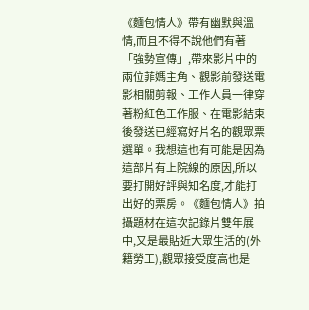《麵包情人》帶有幽默與溫情,而且不得不說他們有著「強勢宣傳」,帶來影片中的兩位菲媽主角、觀影前發送電影相關剪報、工作人員一律穿著粉紅色工作服、在電影結束後發送已經寫好片名的觀眾票選單。我想這也有可能是因為這部片有上院線的原因,所以要打開好評與知名度,才能打出好的票房。《麵包情人》拍攝題材在這次記錄片雙年展中,又是最貼近大眾生活的(外籍勞工),觀眾接受度高也是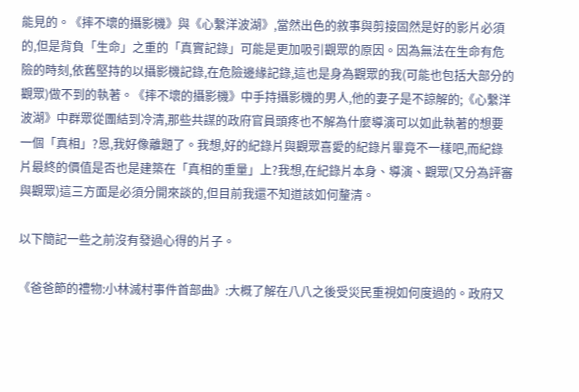能見的。《摔不壞的攝影機》與《心繫洋波湖》,當然出色的敘事與剪接固然是好的影片必須的,但是背負「生命」之重的「真實記錄」可能是更加吸引觀眾的原因。因為無法在生命有危險的時刻,依舊堅持的以攝影機記錄,在危險邊緣記錄,這也是身為觀眾的我(可能也包括大部分的觀眾)做不到的執著。《摔不壞的攝影機》中手持攝影機的男人,他的妻子是不諒解的;《心繫洋波湖》中群眾從團結到冷清,那些共謀的政府官員頭疼也不解為什麼導演可以如此執著的想要一個「真相」?恩,我好像離題了。我想,好的紀錄片與觀眾喜愛的紀錄片畢竟不一樣吧,而紀錄片最終的價值是否也是建築在「真相的重量」上?我想,在紀錄片本身、導演、觀眾(又分為評審與觀眾)這三方面是必須分開來談的,但目前我還不知道該如何釐清。

以下簡記一些之前沒有發過心得的片子。

《爸爸節的禮物:小林滅村事件首部曲》:大概了解在八八之後受災民重視如何度過的。政府又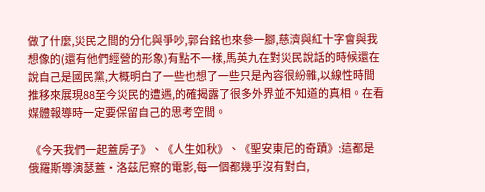做了什麼,災民之間的分化與爭吵,郭台銘也來參一腳,慈濟與紅十字會與我想像的(還有他們經營的形象)有點不一樣,馬英九在對災民說話的時候還在說自己是國民黨,大概明白了一些也想了一些只是內容很紛雜,以線性時間推移來展現88至今災民的遭遇,的確揭露了很多外界並不知道的真相。在看媒體報導時一定要保留自己的思考空間。

 《今天我們一起蓋房子》、《人生如秋》、《聖安東尼的奇蹟》:這都是俄羅斯導演瑟蓋‧洛茲尼察的電影,每一個都幾乎沒有對白,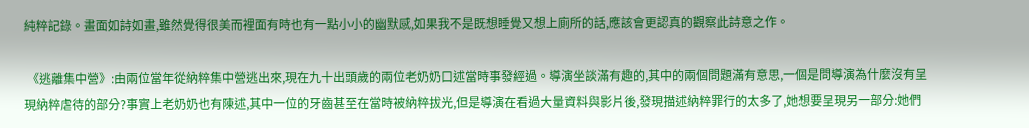純粹記錄。畫面如詩如畫,雖然覺得很美而裡面有時也有一點小小的幽默感,如果我不是既想睡覺又想上廁所的話,應該會更認真的觀察此詩意之作。

 《逃離集中營》:由兩位當年從納粹集中營逃出來,現在九十出頭歲的兩位老奶奶口述當時事發經過。導演坐談滿有趣的,其中的兩個問題滿有意思,一個是問導演為什麼沒有呈現納粹虐待的部分?事實上老奶奶也有陳述,其中一位的牙齒甚至在當時被納粹拔光,但是導演在看過大量資料與影片後,發現描述納粹罪行的太多了,她想要呈現另一部分:她們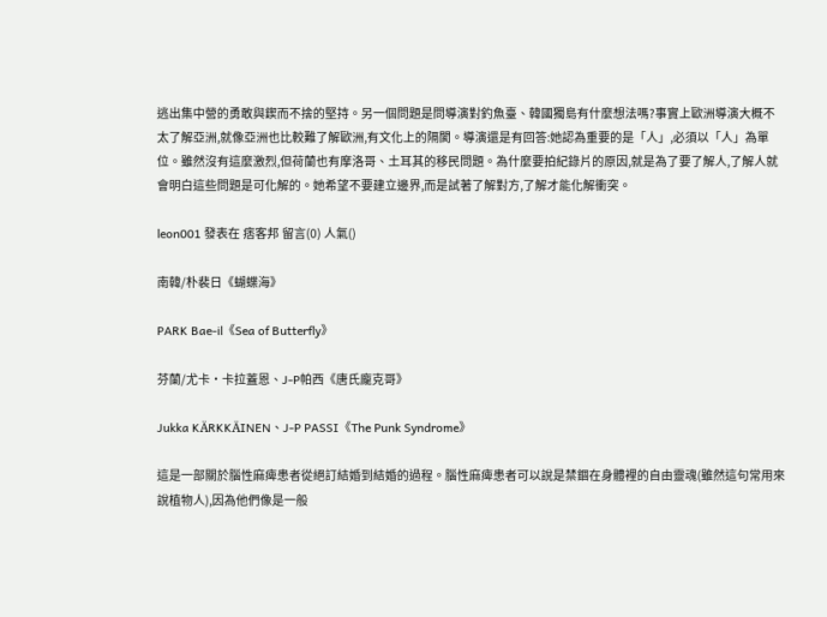逃出集中營的勇敢與鍥而不捨的堅持。另一個問題是問導演對釣魚臺、韓國獨島有什麼想法嗎?事實上歐洲導演大概不太了解亞洲,就像亞洲也比較難了解歐洲,有文化上的隔閡。導演還是有回答:她認為重要的是「人」,必須以「人」為單位。雖然沒有這麼激烈,但荷蘭也有摩洛哥、土耳其的移民問題。為什麼要拍紀錄片的原因,就是為了要了解人,了解人就會明白這些問題是可化解的。她希望不要建立邊界,而是試著了解對方,了解才能化解衝突。

leon001 發表在 痞客邦 留言(0) 人氣()

南韓/朴裴日《蝴蝶海》

PARK Bae-il《Sea of Butterfly》

芬蘭/尤卡‧卡拉蓋恩、J-P帕西《唐氏龐克哥》

Jukka KӒRKKӒINEN、J-P PASSI《The Punk Syndrome》

這是一部關於腦性麻痺患者從絕訂結婚到結婚的過程。腦性麻痺患者可以說是禁錮在身體裡的自由靈魂(雖然這句常用來說植物人),因為他們像是一般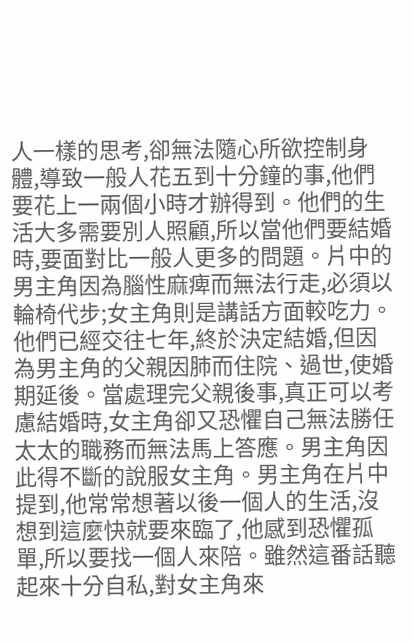人一樣的思考,卻無法隨心所欲控制身體,導致一般人花五到十分鐘的事,他們要花上一兩個小時才辦得到。他們的生活大多需要別人照顧,所以當他們要結婚時,要面對比一般人更多的問題。片中的男主角因為腦性麻痺而無法行走,必須以輪椅代步;女主角則是講話方面較吃力。他們已經交往七年,終於決定結婚,但因為男主角的父親因肺而住院、過世,使婚期延後。當處理完父親後事,真正可以考慮結婚時,女主角卻又恐懼自己無法勝任太太的職務而無法馬上答應。男主角因此得不斷的說服女主角。男主角在片中提到,他常常想著以後一個人的生活,沒想到這麼快就要來臨了,他感到恐懼孤單,所以要找一個人來陪。雖然這番話聽起來十分自私,對女主角來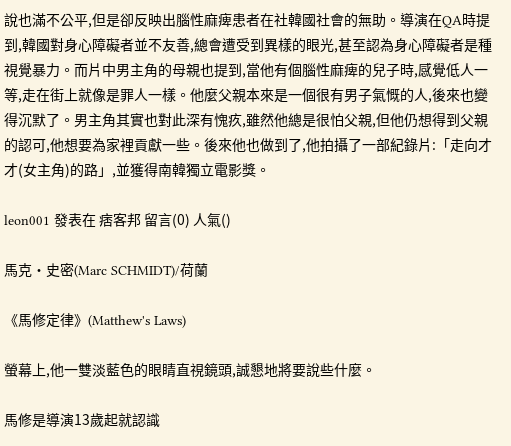說也滿不公平,但是卻反映出腦性麻痺患者在社韓國社會的無助。導演在QA時提到,韓國對身心障礙者並不友善,總會遭受到異樣的眼光,甚至認為身心障礙者是種視覺暴力。而片中男主角的母親也提到,當他有個腦性麻痺的兒子時,感覺低人一等,走在街上就像是罪人一樣。他麼父親本來是一個很有男子氣慨的人,後來也變得沉默了。男主角其實也對此深有愧疚,雖然他總是很怕父親,但他仍想得到父親的認可,他想要為家裡貢獻一些。後來他也做到了,他拍攝了一部紀錄片:「走向才才(女主角)的路」,並獲得南韓獨立電影獎。

leon001 發表在 痞客邦 留言(0) 人氣()

馬克‧史密(Marc SCHMIDT)/荷蘭

《馬修定律》(Matthew's Laws)

螢幕上,他一雙淡藍色的眼睛直視鏡頭,誠懇地將要說些什麼。

馬修是導演13歲起就認識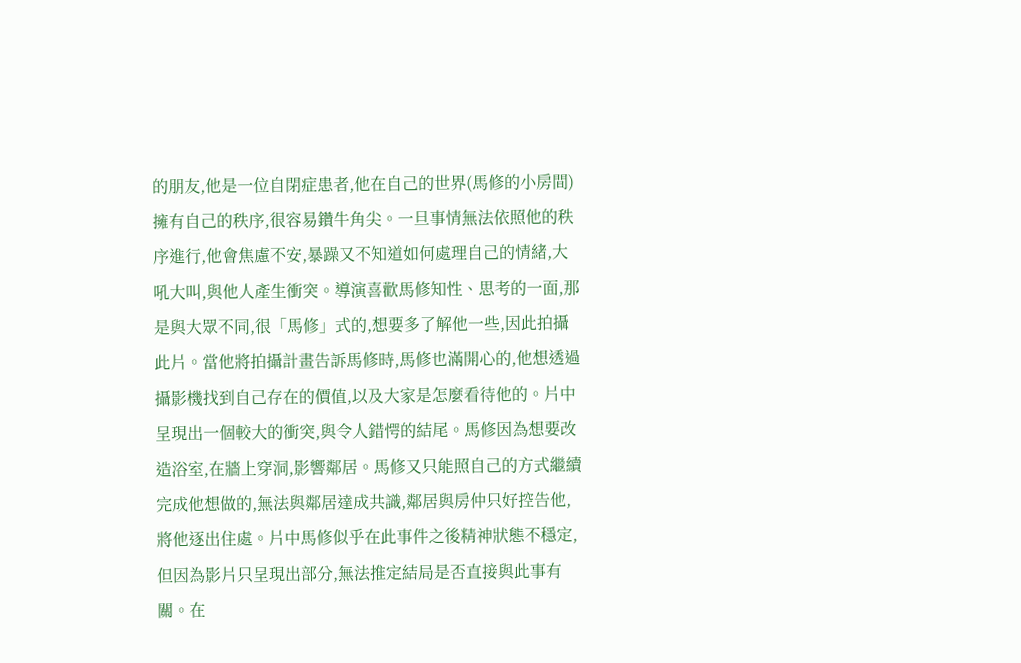的朋友,他是一位自閉症患者,他在自己的世界(馬修的小房間)擁有自己的秩序,很容易鑽牛角尖。一旦事情無法依照他的秩序進行,他會焦慮不安,暴躁又不知道如何處理自己的情緒,大吼大叫,與他人產生衝突。導演喜歡馬修知性、思考的一面,那是與大眾不同,很「馬修」式的,想要多了解他一些,因此拍攝此片。當他將拍攝計畫告訴馬修時,馬修也滿開心的,他想透過攝影機找到自己存在的價值,以及大家是怎麼看待他的。片中呈現出一個較大的衝突,與令人錯愕的結尾。馬修因為想要改造浴室,在牆上穿洞,影響鄰居。馬修又只能照自己的方式繼續完成他想做的,無法與鄰居達成共識,鄰居與房仲只好控告他,將他逐出住處。片中馬修似乎在此事件之後精神狀態不穩定,但因為影片只呈現出部分,無法推定結局是否直接與此事有關。在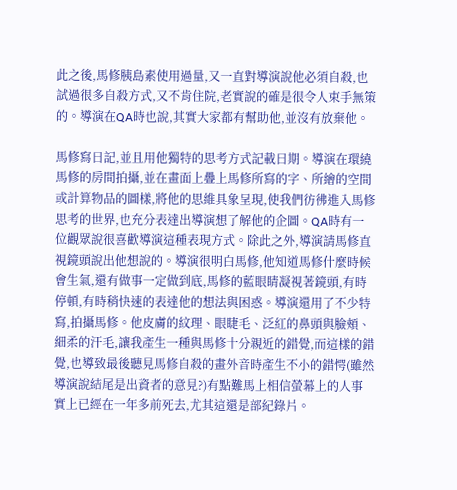此之後,馬修胰島素使用過量,又一直對導演說他必須自殺,也試過很多自殺方式,又不肯住院,老實說的確是很令人束手無策的。導演在QA時也說,其實大家都有幫助他,並沒有放棄他。

馬修寫日記,並且用他獨特的思考方式記載日期。導演在環繞馬修的房間拍攝,並在畫面上疊上馬修所寫的字、所繪的空間或計算物品的圖樣,將他的思維具象呈現,使我們彷彿進入馬修思考的世界,也充分表達出導演想了解他的企圖。QA時有一位觀眾說很喜歡導演這種表現方式。除此之外,導演請馬修直視鏡頭說出他想說的。導演很明白馬修,他知道馬修什麼時候會生氣,還有做事一定做到底,馬修的藍眼睛凝視著鏡頭,有時停頓,有時稍快速的表達他的想法與困惑。導演還用了不少特寫,拍攝馬修。他皮膚的紋理、眼睫毛、泛紅的鼻頭與臉頰、細柔的汗毛,讓我產生一種與馬修十分親近的錯覺,而這樣的錯覺,也導致最後聽見馬修自殺的畫外音時產生不小的錯愕(雖然導演說結尾是出資者的意見?)有點難馬上相信螢幕上的人事實上已經在一年多前死去,尤其這還是部紀錄片。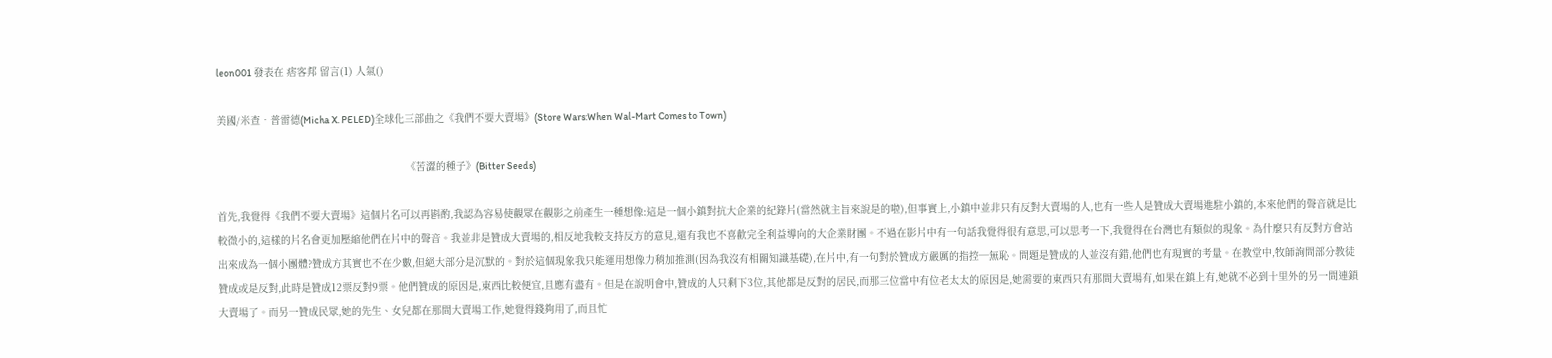leon001 發表在 痞客邦 留言(1) 人氣()

美國/米查‧普雷德(Micha X. PELED)全球化三部曲之《我們不要大賣場》(Store Wars:When Wal-Mart Comes to Town)

                                                               《苦澀的種子》(Bitter Seeds)

首先,我覺得《我們不要大賣場》這個片名可以再斟酌,我認為容易使觀眾在觀影之前產生一種想像:這是一個小鎮對抗大企業的紀錄片(當然就主旨來說是的啦),但事實上,小鎮中並非只有反對大賣場的人,也有一些人是贊成大賣場進駐小鎮的,本來他們的聲音就是比較微小的,這樣的片名會更加壓縮他們在片中的聲音。我並非是贊成大賣場的,相反地我較支持反方的意見,還有我也不喜歡完全利益導向的大企業財團。不過在影片中有一句話我覺得很有意思,可以思考一下,我覺得在台灣也有類似的現象。為什麼只有反對方會站出來成為一個小團體?贊成方其實也不在少數,但絕大部分是沉默的。對於這個現象我只能運用想像力稍加推測(因為我沒有相關知識基礎),在片中,有一句對於贊成方嚴厲的指控─無恥。問題是贊成的人並沒有錯,他們也有現實的考量。在教堂中,牧師詢問部分教徒贊成或是反對,此時是贊成12票反對9票。他們贊成的原因是,東西比較便宜,且應有盡有。但是在說明會中,贊成的人只剩下3位,其他都是反對的居民,而那三位當中有位老太太的原因是,她需要的東西只有那間大賣場有,如果在鎮上有,她就不必到十里外的另一間連鎖大賣場了。而另一贊成民眾,她的先生、女兒都在那間大賣場工作,她覺得錢夠用了,而且忙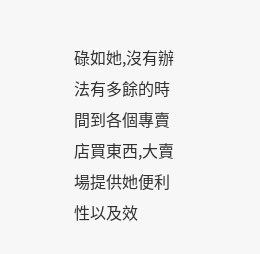碌如她,沒有辦法有多餘的時間到各個專賣店買東西,大賣場提供她便利性以及效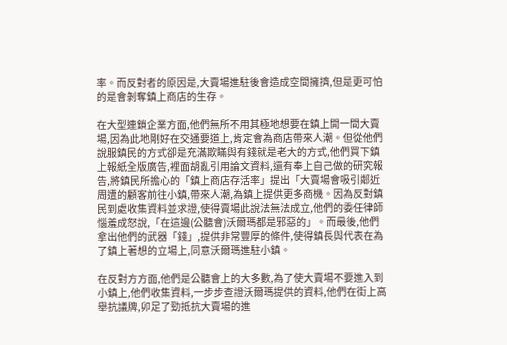率。而反對者的原因是,大賣場進駐後會造成空間擁擠,但是更可怕的是會剝奪鎮上商店的生存。

在大型連鎖企業方面,他們無所不用其極地想要在鎮上開一間大賣場,因為此地剛好在交通要道上,肯定會為商店帶來人潮。但從他們說服鎮民的方式卻是充滿欺瞞與有錢就是老大的方式,他們買下鎮上報紙全版廣告,裡面胡亂引用論文資料,還有奉上自己做的研究報告,將鎮民所擔心的「鎮上商店存活率」提出「大賣場會吸引鄰近周遭的顧客前往小鎮,帶來人潮,為鎮上提供更多商機。因為反對鎮民到處收集資料並求證,使得賣場此說法無法成立,他們的委任律師惱羞成怒說,「在這邊(公聽會)沃爾瑪都是邪惡的」。而最後,他們拿出他們的武器「錢」,提供非常豐厚的條件,使得鎮長與代表在為了鎮上著想的立場上,同意沃爾瑪進駐小鎮。

在反對方方面,他們是公聽會上的大多數,為了使大賣場不要進入到小鎮上,他們收集資料,一步步查證沃爾瑪提供的資料,他們在街上高舉抗議牌,卯足了勁抵抗大賣場的進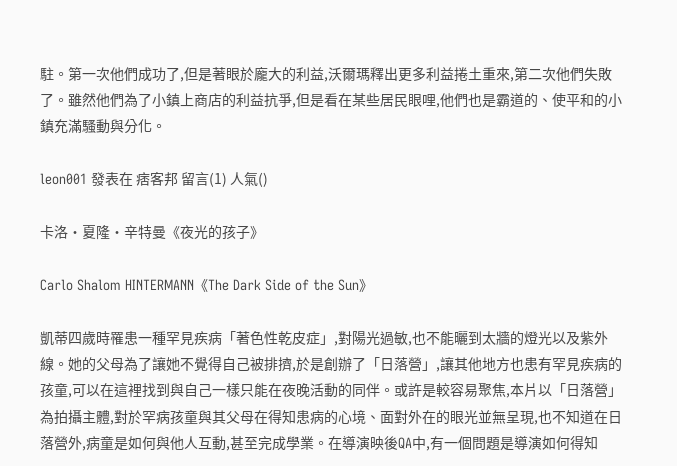駐。第一次他們成功了,但是著眼於龐大的利益,沃爾瑪釋出更多利益捲土重來,第二次他們失敗了。雖然他們為了小鎮上商店的利益抗爭,但是看在某些居民眼哩,他們也是霸道的、使平和的小鎮充滿騷動與分化。

leon001 發表在 痞客邦 留言(1) 人氣()

卡洛‧夏隆‧辛特曼《夜光的孩子》

Carlo Shalom HINTERMANN《The Dark Side of the Sun》

凱蒂四歲時罹患一種罕見疾病「著色性乾皮症」,對陽光過敏,也不能曬到太牆的燈光以及紫外線。她的父母為了讓她不覺得自己被排擠,於是創辦了「日落營」,讓其他地方也患有罕見疾病的孩童,可以在這裡找到與自己一樣只能在夜晚活動的同伴。或許是較容易聚焦,本片以「日落營」為拍攝主體,對於罕病孩童與其父母在得知患病的心境、面對外在的眼光並無呈現,也不知道在日落營外,病童是如何與他人互動,甚至完成學業。在導演映後QA中,有一個問題是導演如何得知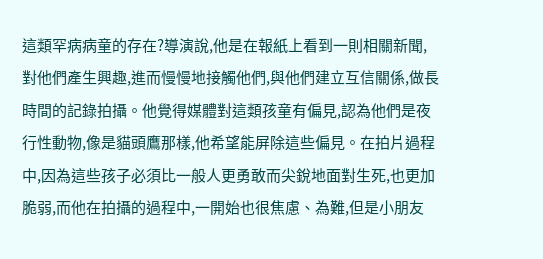這類罕病病童的存在?導演說,他是在報紙上看到一則相關新聞,對他們產生興趣,進而慢慢地接觸他們,與他們建立互信關係,做長時間的記錄拍攝。他覺得媒體對這類孩童有偏見,認為他們是夜行性動物,像是貓頭鷹那樣,他希望能屏除這些偏見。在拍片過程中,因為這些孩子必須比一般人更勇敢而尖銳地面對生死,也更加脆弱,而他在拍攝的過程中,一開始也很焦慮、為難,但是小朋友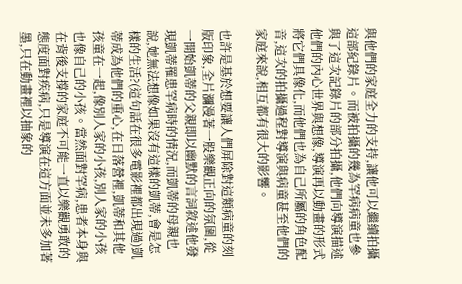與他們的家庭全力的支持,讓他可以繼續拍攝這部紀錄片。而被拍攝的幾為罕病病童也參與了這次記錄片的部分拍攝,他們向導演描述他們的內心世界與想像,導演再以動畫的形式將它們具像化,而他們也為自己所屬的角色配音,這次的拍攝過程對導演與病童甚至他們的家庭來說,相互都有很大的影響。

也許是基於想要讓人們屏除對這類病童的刻版印象,全片瀰漫著一股樂觀正向的氛圍,從一開始凱蒂的父親即以幽默的言詞敘述他發現凱蒂罹患罕病時的情況,而凱蒂的母親也說,她無法想像如果沒有這樣的凱蒂,會是怎樣的生活?(這句話在很多電影裡都出現過)凱蒂成為他們的重心,在日落營裡,凱蒂和其他孩童在一起,像別人家的小孩,別人家的小孩也像自己的小孩。當然面對罕病,患者本身與在背後支撐的家庭不可能一直以樂觀勇敢的態度面對疾病,只是導演在這方面並未多加著墨,只在動畫裡以抽象的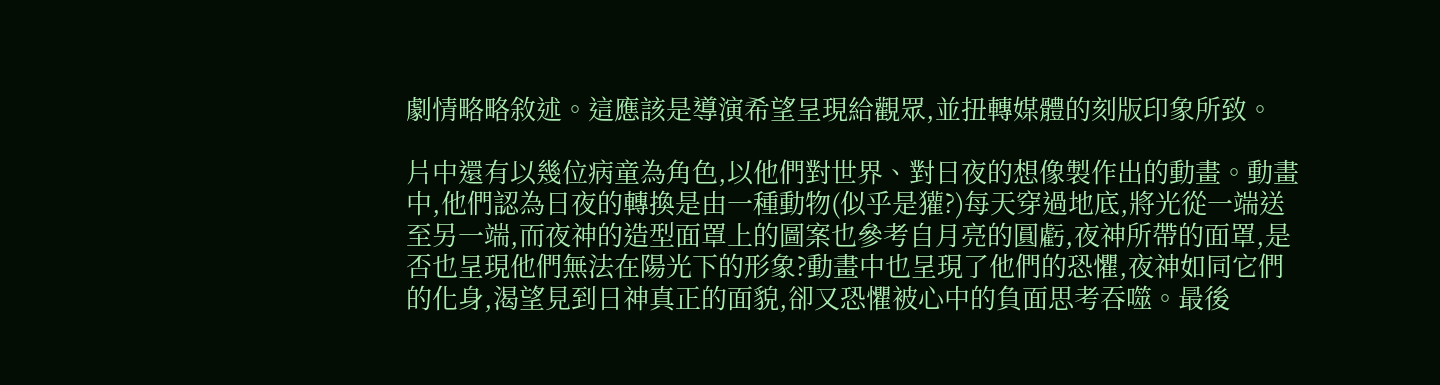劇情略略敘述。這應該是導演希望呈現給觀眾,並扭轉媒體的刻版印象所致。

片中還有以幾位病童為角色,以他們對世界、對日夜的想像製作出的動畫。動畫中,他們認為日夜的轉換是由一種動物(似乎是獾?)每天穿過地底,將光從一端送至另一端,而夜神的造型面罩上的圖案也參考自月亮的圓虧,夜神所帶的面罩,是否也呈現他們無法在陽光下的形象?動畫中也呈現了他們的恐懼,夜神如同它們的化身,渴望見到日神真正的面貌,卻又恐懼被心中的負面思考吞噬。最後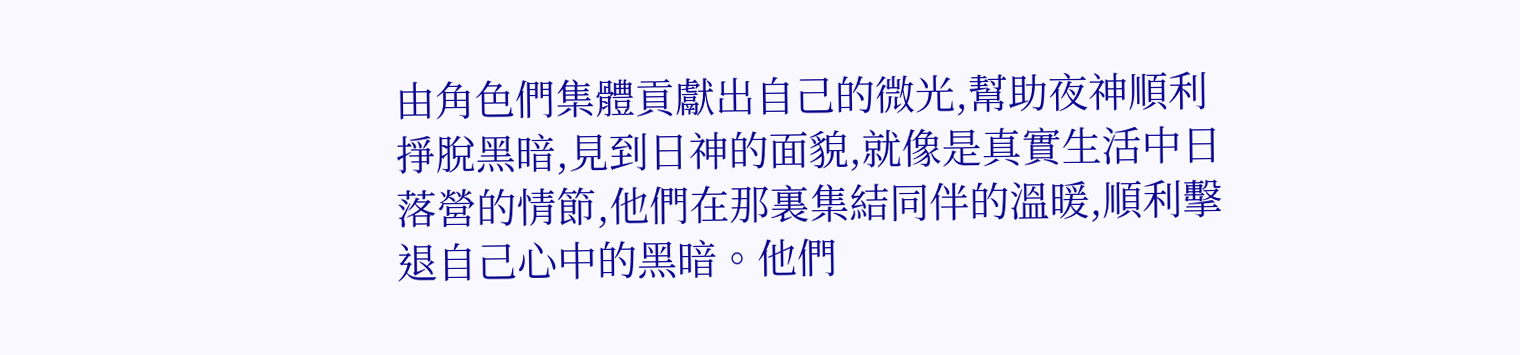由角色們集體貢獻出自己的微光,幫助夜神順利掙脫黑暗,見到日神的面貌,就像是真實生活中日落營的情節,他們在那裏集結同伴的溫暖,順利擊退自己心中的黑暗。他們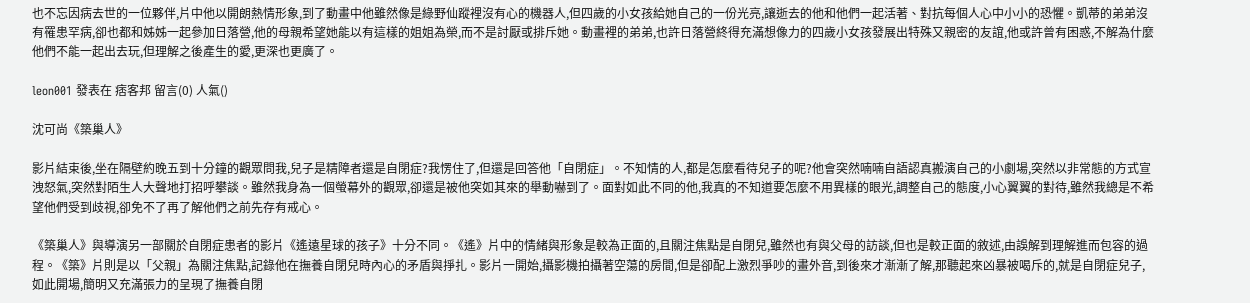也不忘因病去世的一位夥伴,片中他以開朗熱情形象,到了動畫中他雖然像是綠野仙蹤裡沒有心的機器人,但四歲的小女孩給她自己的一份光亮,讓逝去的他和他們一起活著、對抗每個人心中小小的恐懼。凱蒂的弟弟沒有罹患罕病,卻也都和姊姊一起參加日落營,他的母親希望她能以有這樣的姐姐為榮,而不是討厭或排斥她。動畫裡的弟弟,也許日落營終得充滿想像力的四歲小女孩發展出特殊又親密的友誼,他或許曾有困惑,不解為什麼他們不能一起出去玩,但理解之後產生的愛,更深也更廣了。

leon001 發表在 痞客邦 留言(0) 人氣()

沈可尚《築巢人》

影片結束後,坐在隔壁約晚五到十分鐘的觀眾問我,兒子是精障者還是自閉症?我愣住了,但還是回答他「自閉症」。不知情的人,都是怎麼看待兒子的呢?他會突然喃喃自語認真搬演自己的小劇場,突然以非常態的方式宣洩怒氣,突然對陌生人大聲地打招呼攀談。雖然我身為一個螢幕外的觀眾,卻還是被他突如其來的舉動嚇到了。面對如此不同的他,我真的不知道要怎麼不用異樣的眼光,調整自己的態度,小心翼翼的對待,雖然我總是不希望他們受到歧視,卻免不了再了解他們之前先存有戒心。

《築巢人》與導演另一部關於自閉症患者的影片《遙遠星球的孩子》十分不同。《遙》片中的情緒與形象是較為正面的,且關注焦點是自閉兒,雖然也有與父母的訪談,但也是較正面的敘述,由誤解到理解進而包容的過程。《築》片則是以「父親」為關注焦點,記錄他在撫養自閉兒時內心的矛盾與掙扎。影片一開始,攝影機拍攝著空蕩的房間,但是卻配上激烈爭吵的畫外音,到後來才漸漸了解,那聽起來凶暴被喝斥的,就是自閉症兒子,如此開場,簡明又充滿張力的呈現了撫養自閉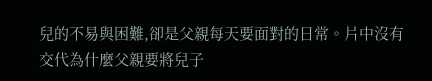兒的不易與困難,卻是父親每天要面對的日常。片中沒有交代為什麼父親要將兒子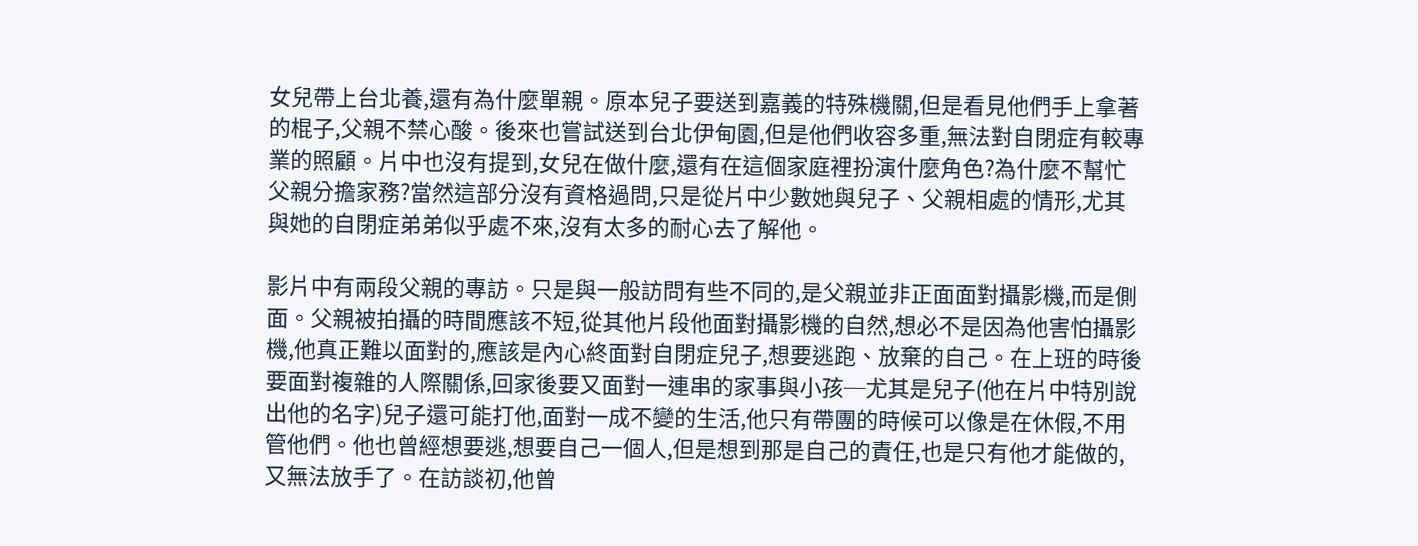女兒帶上台北養,還有為什麼單親。原本兒子要送到嘉義的特殊機關,但是看見他們手上拿著的棍子,父親不禁心酸。後來也嘗試送到台北伊甸園,但是他們收容多重,無法對自閉症有較專業的照顧。片中也沒有提到,女兒在做什麼,還有在這個家庭裡扮演什麼角色?為什麼不幫忙父親分擔家務?當然這部分沒有資格過問,只是從片中少數她與兒子、父親相處的情形,尤其與她的自閉症弟弟似乎處不來,沒有太多的耐心去了解他。

影片中有兩段父親的專訪。只是與一般訪問有些不同的,是父親並非正面面對攝影機,而是側面。父親被拍攝的時間應該不短,從其他片段他面對攝影機的自然,想必不是因為他害怕攝影機,他真正難以面對的,應該是內心終面對自閉症兒子,想要逃跑、放棄的自己。在上班的時後要面對複雜的人際關係,回家後要又面對一連串的家事與小孩─尤其是兒子(他在片中特別說出他的名字)兒子還可能打他,面對一成不變的生活,他只有帶團的時候可以像是在休假,不用管他們。他也曾經想要逃,想要自己一個人,但是想到那是自己的責任,也是只有他才能做的,又無法放手了。在訪談初,他曾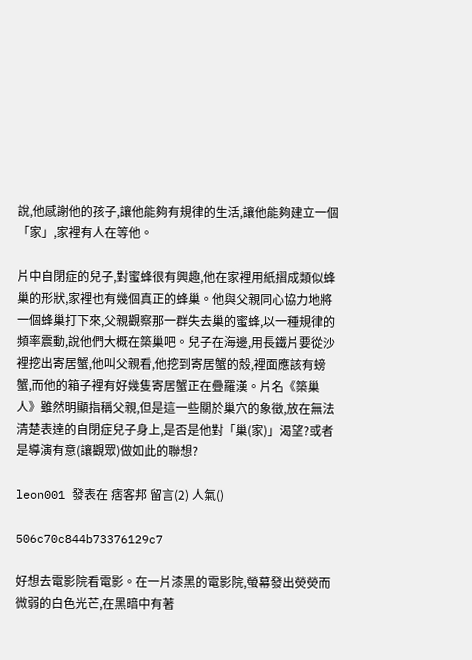說,他感謝他的孩子,讓他能夠有規律的生活,讓他能夠建立一個「家」,家裡有人在等他。

片中自閉症的兒子,對蜜蜂很有興趣,他在家裡用紙摺成類似蜂巢的形狀,家裡也有幾個真正的蜂巢。他與父親同心協力地將一個蜂巢打下來,父親觀察那一群失去巢的蜜蜂,以一種規律的頻率震動,說他們大概在築巢吧。兒子在海邊,用長鐵片要從沙裡挖出寄居蟹,他叫父親看,他挖到寄居蟹的殼,裡面應該有螃蟹,而他的箱子裡有好幾隻寄居蟹正在疊羅漢。片名《築巢人》雖然明顯指稱父親,但是這一些關於巢穴的象徵,放在無法清楚表達的自閉症兒子身上,是否是他對「巢(家)」渴望?或者是導演有意(讓觀眾)做如此的聯想?

leon001 發表在 痞客邦 留言(2) 人氣()

506c70c844b73376129c7

好想去電影院看電影。在一片漆黑的電影院,螢幕發出熒熒而微弱的白色光芒,在黑暗中有著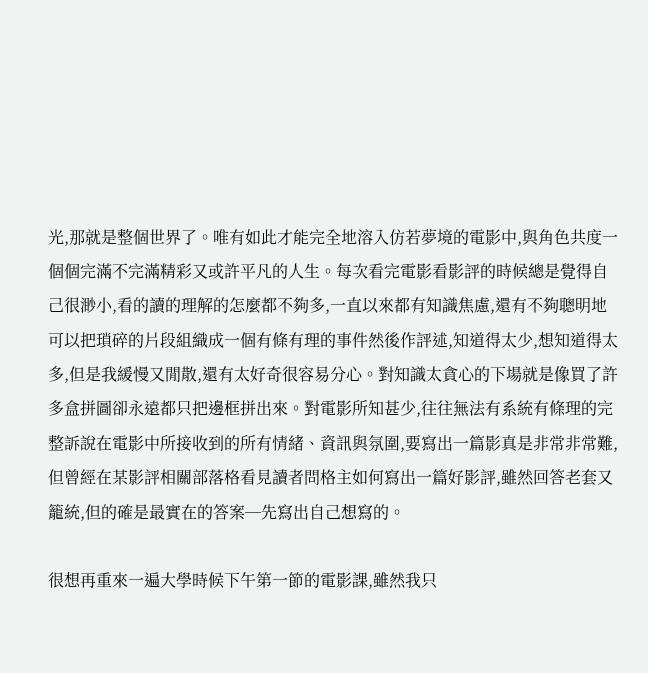光,那就是整個世界了。唯有如此才能完全地溶入仿若夢境的電影中,與角色共度一個個完滿不完滿精彩又或許平凡的人生。每次看完電影看影評的時候總是覺得自己很渺小,看的讀的理解的怎麼都不夠多,一直以來都有知識焦慮,還有不夠聰明地可以把瑣碎的片段組織成一個有條有理的事件然後作評述,知道得太少,想知道得太多,但是我緩慢又閒散,還有太好奇很容易分心。對知識太貪心的下場就是像買了許多盒拼圖卻永遠都只把邊框拼出來。對電影所知甚少,往往無法有系統有條理的完整訴說在電影中所接收到的所有情緒、資訊與氛圍,要寫出一篇影真是非常非常難,但曾經在某影評相關部落格看見讀者問格主如何寫出一篇好影評,雖然回答老套又籠統,但的確是最實在的答案─先寫出自己想寫的。

很想再重來一遍大學時候下午第一節的電影課,雖然我只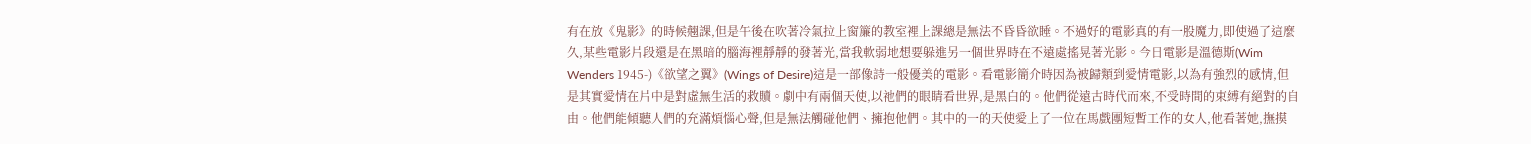有在放《鬼影》的時候翹課,但是午後在吹著冷氣拉上窗簾的教室裡上課總是無法不昏昏欲睡。不過好的電影真的有一股魔力,即使過了這麼久,某些電影片段還是在黑暗的腦海裡靜靜的發著光,當我軟弱地想要躲進另一個世界時在不遠處搖晃著光影。今日電影是溫德斯(Wim Wenders 1945-)《欲望之翼》(Wings of Desire)這是一部像詩一般優美的電影。看電影簡介時因為被歸類到愛情電影,以為有強烈的感情,但是其實愛情在片中是對虛無生活的救贖。劇中有兩個天使,以祂們的眼睛看世界,是黑白的。他們從遠古時代而來,不受時間的束縛有絕對的自由。他們能傾聽人們的充滿煩惱心聲,但是無法觸碰他們、擁抱他們。其中的一的天使愛上了一位在馬戲團短暫工作的女人,他看著她,撫摸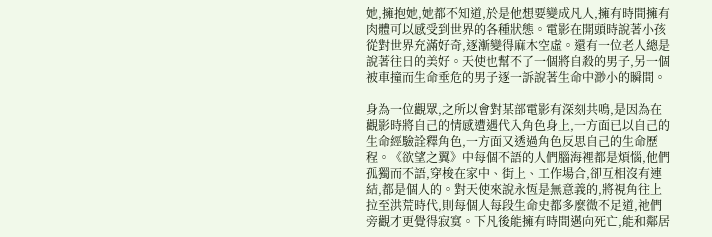她,擁抱她,她都不知道,於是他想要變成凡人,擁有時間擁有肉體可以感受到世界的各種狀態。電影在開頭時說著小孩從對世界充滿好奇,逐漸變得麻木空虛。還有一位老人總是說著往日的美好。天使也幫不了一個將自殺的男子,另一個被車撞而生命垂危的男子逐一訴說著生命中渺小的瞬間。

身為一位觀眾,之所以會對某部電影有深刻共鳴,是因為在觀影時將自己的情感遭遇代入角色身上,一方面已以自己的生命經驗詮釋角色,一方面又透過角色反思自己的生命歷程。《欲望之翼》中每個不語的人們腦海裡都是煩惱,他們孤獨而不語,穿梭在家中、街上、工作場合,卻互相沒有連結,都是個人的。對天使來說永恆是無意義的,將視角往上拉至洪荒時代,則每個人每段生命史都多麼微不足道,祂們旁觀才更覺得寂寞。下凡後能擁有時間邁向死亡,能和鄰居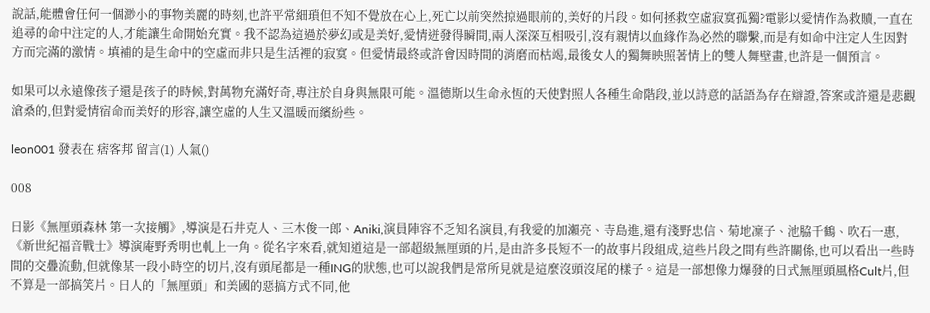說話,能體會任何一個渺小的事物美麗的時刻,也許平常細瑣但不知不覺放在心上,死亡以前突然掠過眼前的,美好的片段。如何拯救空虛寂寞孤獨?電影以愛情作為救贖,一直在追尋的命中注定的人,才能讓生命開始充實。我不認為這過於夢幻或是美好,愛情迸發得瞬間,兩人深深互相吸引,沒有親情以血緣作為必然的聯繫,而是有如命中注定人生因對方而完滿的激情。填補的是生命中的空虛而非只是生活裡的寂寞。但愛情最終或許會因時間的消磨而枯竭,最後女人的獨舞映照著情上的雙人舞壁畫,也許是一個預言。

如果可以永遠像孩子還是孩子的時候,對萬物充滿好奇,專注於自身與無限可能。溫德斯以生命永恆的天使對照人各種生命階段,並以詩意的話語為存在辯證,答案或許還是悲觀滄桑的,但對愛情宿命而美好的形容,讓空虛的人生又溫暖而繽紛些。

leon001 發表在 痞客邦 留言(1) 人氣()

008

日影《無厘頭森林 第一次接觸》,導演是石井克人、三木俊一郎、Aniki,演員陣容不乏知名演員,有我愛的加瀨亮、寺島進,還有淺野忠信、菊地凜子、池脇千鶴、吹石一惠,《新世紀福音戰士》導演庵野秀明也軋上一角。從名字來看,就知道這是一部超級無厘頭的片,是由許多長短不一的故事片段組成,這些片段之間有些許關係,也可以看出一些時間的交疊流動,但就像某一段小時空的切片,沒有頭尾都是一種ING的狀態,也可以說我們是常所見就是這麼沒頭沒尾的樣子。這是一部想像力爆發的日式無厘頭風格Cult片,但不算是一部搞笑片。日人的「無厘頭」和美國的惡搞方式不同,他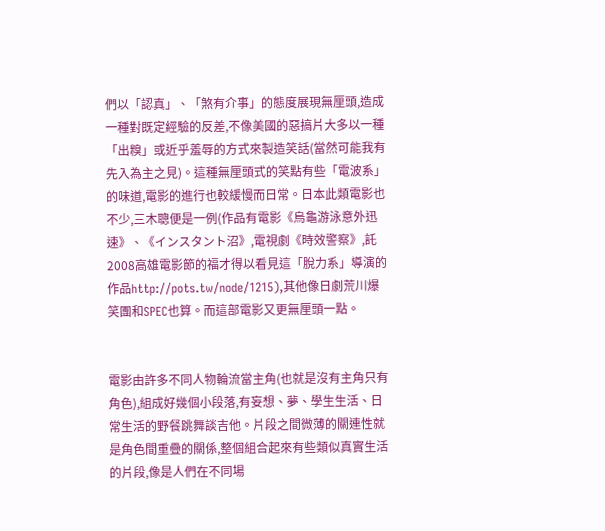們以「認真」、「煞有介事」的態度展現無厘頭,造成一種對既定經驗的反差,不像美國的惡搞片大多以一種「出糗」或近乎羞辱的方式來製造笑話(當然可能我有先入為主之見)。這種無厘頭式的笑點有些「電波系」的味道,電影的進行也較緩慢而日常。日本此類電影也不少,三木聰便是一例(作品有電影《烏龜游泳意外迅速》、《インスタント沼》,電視劇《時效警察》,託2008高雄電影節的福才得以看見這「脫力系」導演的作品http://pots.tw/node/1215),其他像日劇荒川爆笑團和SPEC也算。而這部電影又更無厘頭一點。


電影由許多不同人物輪流當主角(也就是沒有主角只有角色),組成好幾個小段落,有妄想、夢、學生生活、日常生活的野餐跳舞談吉他。片段之間微薄的關連性就是角色間重疊的關係,整個組合起來有些類似真實生活的片段,像是人們在不同場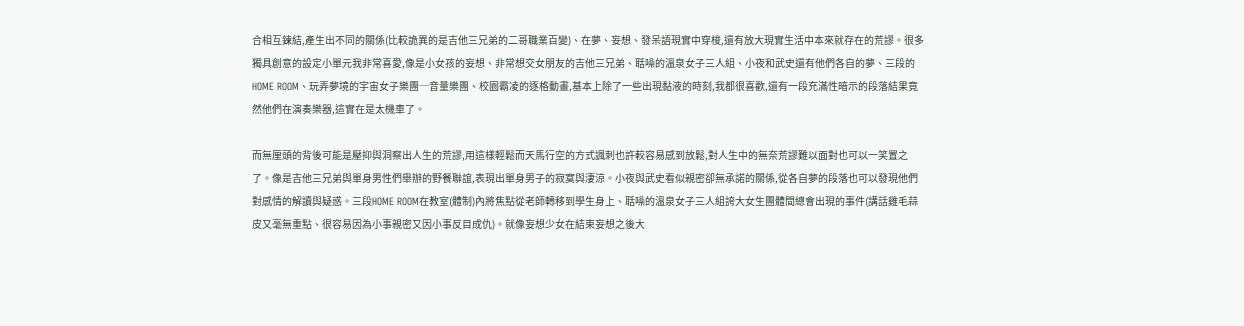合相互鍊結,產生出不同的關係(比較詭異的是吉他三兄弟的二哥職業百變)、在夢、妄想、發呆語現實中穿梭,還有放大現實生活中本來就存在的荒謬。很多獨具創意的設定小單元我非常喜愛,像是小女孩的妄想、非常想交女朋友的吉他三兄弟、聒噪的溫泉女子三人組、小夜和武史還有他們各自的夢、三段的HOME ROOM、玩弄夢境的宇宙女子樂團─音量樂團、校園霸凌的逐格動畫,基本上除了一些出現黏液的時刻,我都很喜歡,還有一段充滿性暗示的段落結果竟然他們在演奏樂器,這實在是太機車了。

而無厘頭的背後可能是壓抑與洞察出人生的荒謬,用這樣輕鬆而天馬行空的方式諷刺也許較容易感到放鬆,對人生中的無奈荒謬難以面對也可以一笑置之了。像是吉他三兄弟與單身男性們舉辦的野餐聯誼,表現出單身男子的寂寞與淒涼。小夜與武史看似親密卻無承諾的關係,從各自夢的段落也可以發現他們對感情的解讀與疑惑。三段HOME ROOM在教室(體制)內將焦點從老師轉移到學生身上、聒噪的溫泉女子三人組誇大女生團體間總會出現的事件(講話雞毛蒜皮又毫無重點、很容易因為小事親密又因小事反目成仇)。就像妄想少女在結束妄想之後大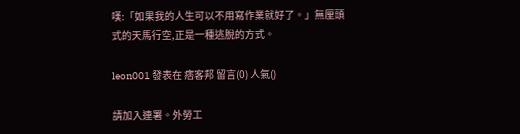嘆:「如果我的人生可以不用寫作業就好了。」無厘頭式的天馬行空,正是一種逃脫的方式。

leon001 發表在 痞客邦 留言(0) 人氣()

請加入連署。外勞工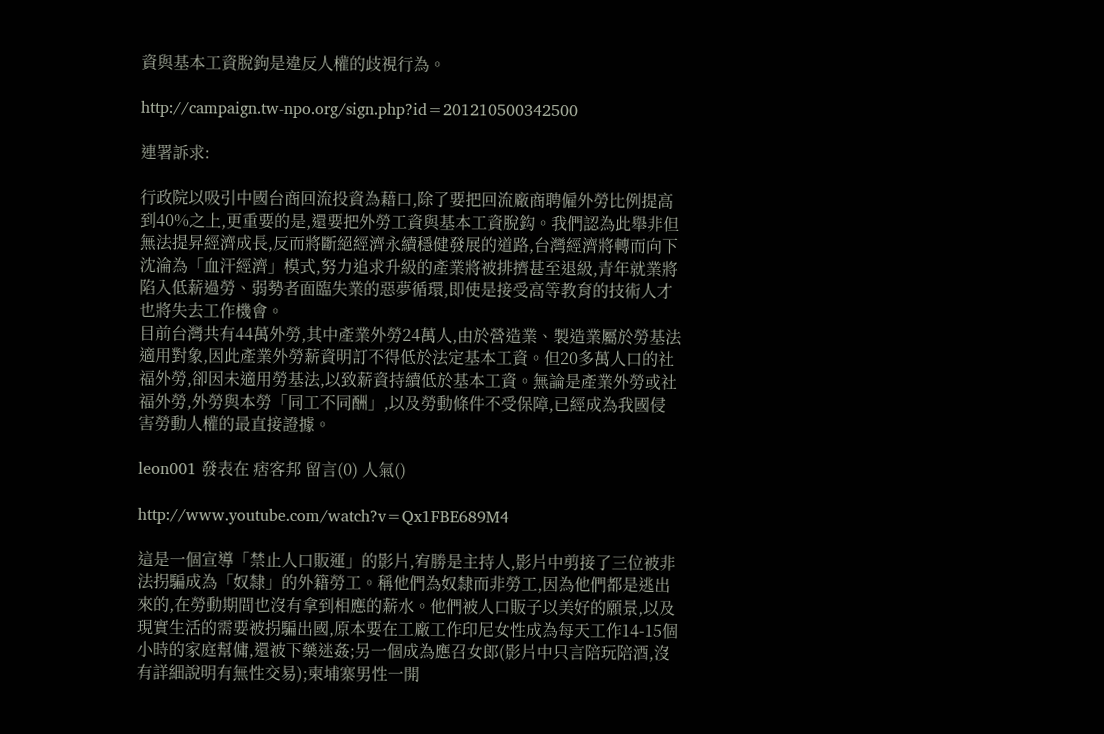資與基本工資脫鉤是違反人權的歧視行為。

http://campaign.tw-npo.org/sign.php?id=201210500342500

連署訴求:

行政院以吸引中國台商回流投資為藉口,除了要把回流廠商聘僱外勞比例提高到40%之上,更重要的是,還要把外勞工資與基本工資脫鈎。我們認為此舉非但無法提昇經濟成長,反而將斷絕經濟永續穩健發展的道路,台灣經濟將轉而向下沈淪為「血汗經濟」模式,努力追求升級的產業將被排擠甚至退級,青年就業將陷入低薪過勞、弱勢者面臨失業的惡夢循環,即使是接受高等教育的技術人才也將失去工作機會。
目前台灣共有44萬外勞,其中產業外勞24萬人,由於營造業、製造業屬於勞基法適用對象,因此產業外勞薪資明訂不得低於法定基本工資。但20多萬人口的社福外勞,卻因未適用勞基法,以致薪資持續低於基本工資。無論是產業外勞或社福外勞,外勞與本勞「同工不同酬」,以及勞動條件不受保障,已經成為我國侵害勞動人權的最直接證據。

leon001 發表在 痞客邦 留言(0) 人氣()

http://www.youtube.com/watch?v=Qx1FBE689M4

這是一個宣導「禁止人口販運」的影片,宥勝是主持人,影片中剪接了三位被非法拐騙成為「奴隸」的外籍勞工。稱他們為奴隸而非勞工,因為他們都是逃出來的,在勞動期間也沒有拿到相應的薪水。他們被人口販子以美好的願景,以及現實生活的需要被拐騙出國,原本要在工廠工作印尼女性成為每天工作14-15個小時的家庭幫傭,還被下藥迷姦;另一個成為應召女郎(影片中只言陪玩陪酒,沒有詳細說明有無性交易);柬埔寨男性一開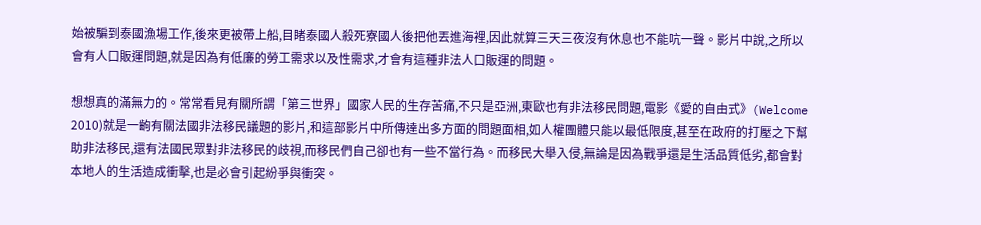始被騙到泰國漁場工作,後來更被帶上船,目睹泰國人殺死寮國人後把他丟進海裡,因此就算三天三夜沒有休息也不能吭一聲。影片中說,之所以會有人口販運問題,就是因為有低廉的勞工需求以及性需求,才會有這種非法人口販運的問題。

想想真的滿無力的。常常看見有關所謂「第三世界」國家人民的生存苦痛,不只是亞洲,東歐也有非法移民問題,電影《愛的自由式》(Welcome 2010)就是一齣有關法國非法移民議題的影片,和這部影片中所傳達出多方面的問題面相,如人權團體只能以最低限度,甚至在政府的打壓之下幫助非法移民,還有法國民眾對非法移民的歧視,而移民們自己卻也有一些不當行為。而移民大舉入侵,無論是因為戰爭還是生活品質低劣,都會對本地人的生活造成衝擊,也是必會引起紛爭與衝突。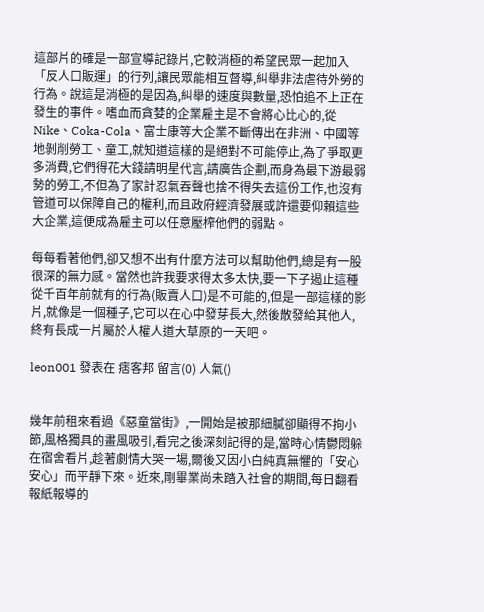這部片的確是一部宣導記錄片,它較消極的希望民眾一起加入「反人口販運」的行列,讓民眾能相互督導,糾舉非法虐待外勞的行為。說這是消極的是因為,糾舉的速度與數量,恐怕追不上正在發生的事件。嗜血而貪婪的企業雇主是不會將心比心的,從Nike、Coka-Cola、富士康等大企業不斷傳出在非洲、中國等地剝削勞工、童工,就知道這樣的是絕對不可能停止,為了爭取更多消費,它們得花大錢請明星代言,請廣告企劃,而身為最下游最弱勢的勞工,不但為了家計忍氣吞聲也捨不得失去這份工作,也沒有管道可以保障自己的權利,而且政府經濟發展或許還要仰賴這些大企業,這便成為雇主可以任意壓榨他們的弱點。

每每看著他們,卻又想不出有什麼方法可以幫助他們,總是有一股很深的無力感。當然也許我要求得太多太快,要一下子遏止這種從千百年前就有的行為(販賣人口)是不可能的,但是一部這樣的影片,就像是一個種子,它可以在心中發芽長大,然後散發給其他人,終有長成一片屬於人權人道大草原的一天吧。

leon001 發表在 痞客邦 留言(0) 人氣()


幾年前租來看過《惡童當街》,一開始是被那細膩卻顯得不拘小節,風格獨具的畫風吸引,看完之後深刻記得的是,當時心情鬱悶躲在宿舍看片,趁著劇情大哭一場,爾後又因小白純真無懼的「安心安心」而平靜下來。近來,剛畢業尚未踏入社會的期間,每日翻看報紙報導的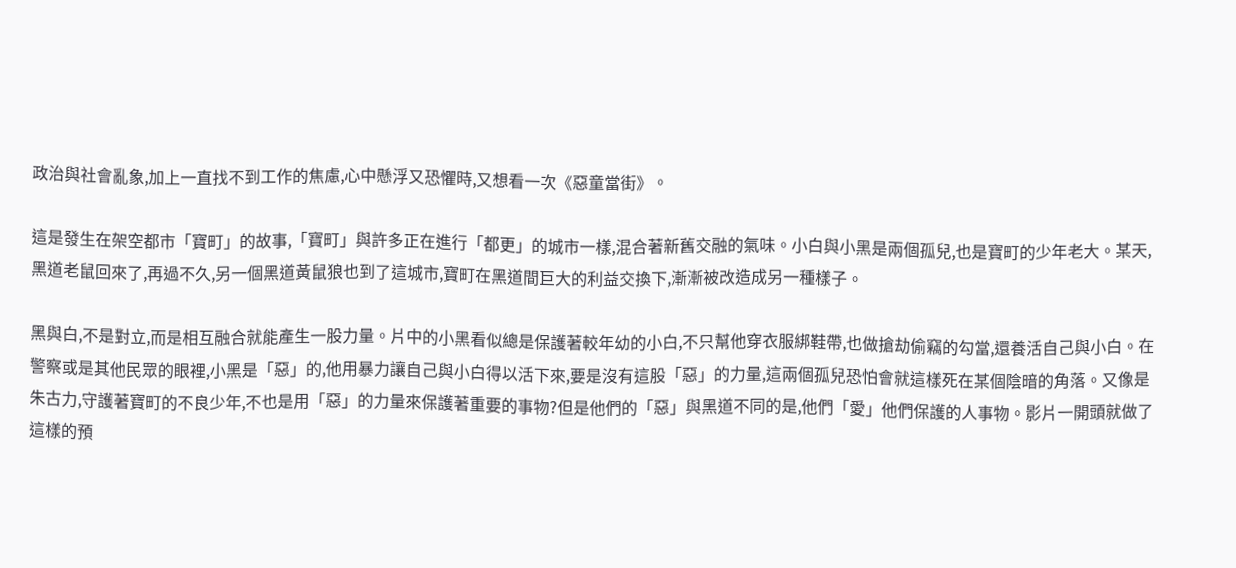政治與社會亂象,加上一直找不到工作的焦慮,心中懸浮又恐懼時,又想看一次《惡童當街》。

這是發生在架空都市「寶町」的故事,「寶町」與許多正在進行「都更」的城市一樣,混合著新舊交融的氣味。小白與小黑是兩個孤兒,也是寶町的少年老大。某天,黑道老鼠回來了,再過不久,另一個黑道黃鼠狼也到了這城市,寶町在黑道間巨大的利益交換下,漸漸被改造成另一種樣子。

黑與白,不是對立,而是相互融合就能產生一股力量。片中的小黑看似總是保護著較年幼的小白,不只幫他穿衣服綁鞋帶,也做搶劫偷竊的勾當,還養活自己與小白。在警察或是其他民眾的眼裡,小黑是「惡」的,他用暴力讓自己與小白得以活下來,要是沒有這股「惡」的力量,這兩個孤兒恐怕會就這樣死在某個陰暗的角落。又像是朱古力,守護著寶町的不良少年,不也是用「惡」的力量來保護著重要的事物?但是他們的「惡」與黑道不同的是,他們「愛」他們保護的人事物。影片一開頭就做了這樣的預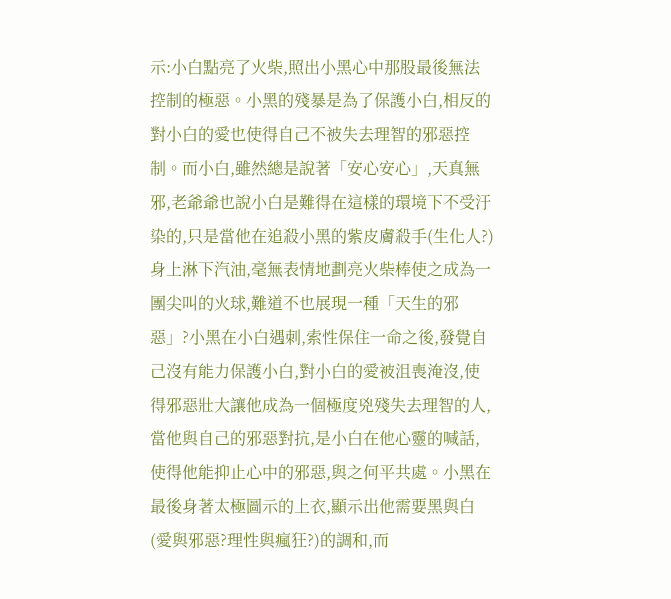示:小白點亮了火柴,照出小黑心中那股最後無法控制的極惡。小黑的殘暴是為了保護小白,相反的對小白的愛也使得自己不被失去理智的邪惡控制。而小白,雖然總是說著「安心安心」,天真無邪,老爺爺也說小白是難得在這樣的環境下不受汙染的,只是當他在追殺小黑的紫皮膚殺手(生化人?)身上淋下汽油,毫無表情地劃亮火柴棒使之成為一團尖叫的火球,難道不也展現一種「天生的邪惡」?小黑在小白遇刺,索性保住一命之後,發覺自己沒有能力保護小白,對小白的愛被沮喪淹沒,使得邪惡壯大讓他成為一個極度兇殘失去理智的人,當他與自己的邪惡對抗,是小白在他心靈的喊話,使得他能抑止心中的邪惡,與之何平共處。小黑在最後身著太極圖示的上衣,顯示出他需要黑與白(愛與邪惡?理性與瘋狂?)的調和,而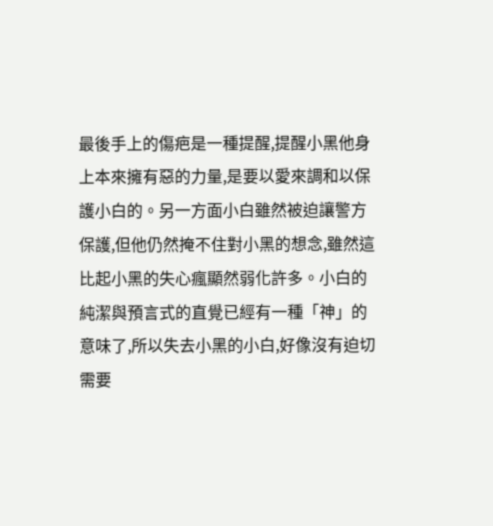最後手上的傷疤是一種提醒,提醒小黑他身上本來擁有惡的力量,是要以愛來調和以保護小白的。另一方面小白雖然被迫讓警方保護,但他仍然掩不住對小黑的想念,雖然這比起小黑的失心瘋顯然弱化許多。小白的純潔與預言式的直覺已經有一種「神」的意味了,所以失去小黑的小白,好像沒有迫切需要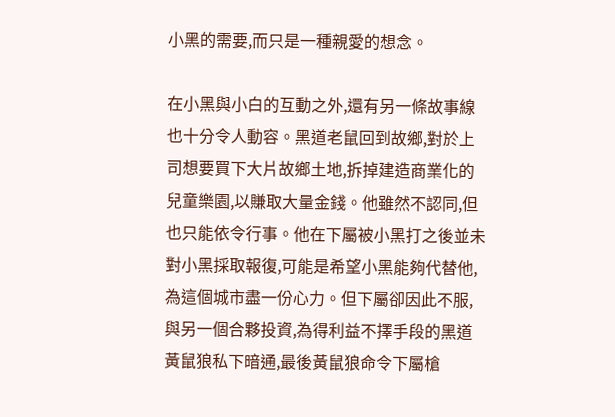小黑的需要,而只是一種親愛的想念。

在小黑與小白的互動之外,還有另一條故事線也十分令人動容。黑道老鼠回到故鄉,對於上司想要買下大片故鄉土地,拆掉建造商業化的兒童樂園,以賺取大量金錢。他雖然不認同,但也只能依令行事。他在下屬被小黑打之後並未對小黑採取報復,可能是希望小黑能夠代替他,為這個城市盡一份心力。但下屬卻因此不服,與另一個合夥投資,為得利益不擇手段的黑道黃鼠狼私下暗通,最後黃鼠狼命令下屬槍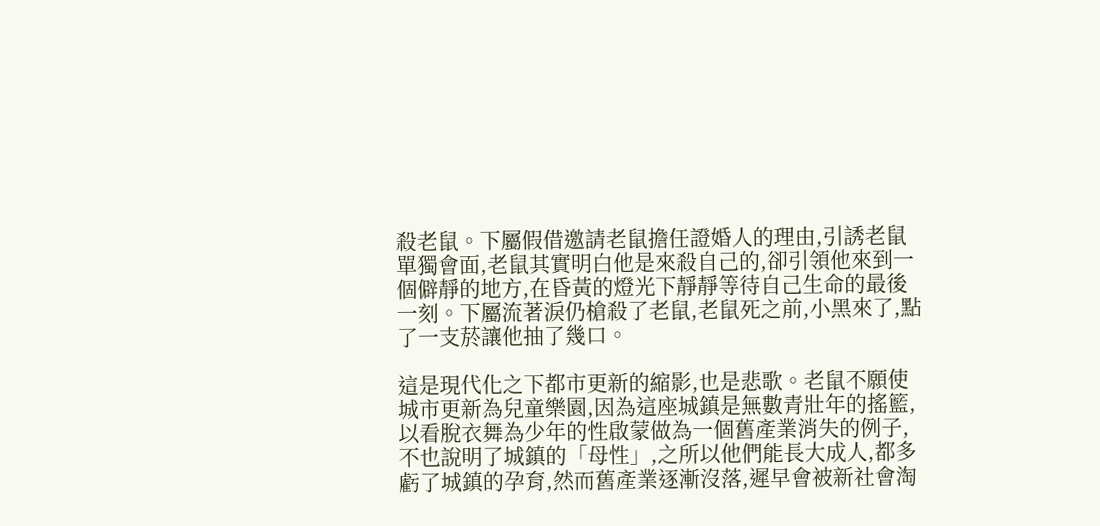殺老鼠。下屬假借邀請老鼠擔任證婚人的理由,引誘老鼠單獨會面,老鼠其實明白他是來殺自己的,卻引領他來到一個僻靜的地方,在昏黃的燈光下靜靜等待自己生命的最後一刻。下屬流著淚仍槍殺了老鼠,老鼠死之前,小黑來了,點了一支菸讓他抽了幾口。

這是現代化之下都市更新的縮影,也是悲歌。老鼠不願使城市更新為兒童樂園,因為這座城鎮是無數青壯年的搖籃,以看脫衣舞為少年的性啟蒙做為一個舊產業消失的例子,不也說明了城鎮的「母性」,之所以他們能長大成人,都多虧了城鎮的孕育,然而舊產業逐漸沒落,遲早會被新社會淘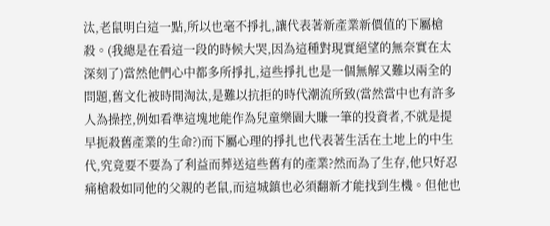汰,老鼠明白這一點,所以也毫不掙扎,讓代表著新產業新價值的下屬槍殺。(我總是在看這一段的時候大哭,因為這種對現實絕望的無奈實在太深刻了)當然他們心中都多所掙扎,這些掙扎也是一個無解又難以兩全的問題,舊文化被時間淘汰,是難以抗拒的時代潮流所致(當然當中也有許多人為操控,例如看準這塊地能作為兒童樂園大賺一筆的投資者,不就是提早扼殺舊產業的生命?)而下屬心理的掙扎也代表著生活在土地上的中生代,究竟要不要為了利益而葬送這些舊有的產業?然而為了生存,他只好忍痛槍殺如同他的父親的老鼠,而這城鎮也必須翻新才能找到生機。但他也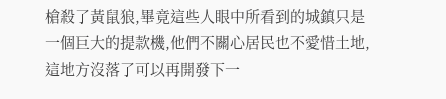槍殺了黃鼠狼,畢竟這些人眼中所看到的城鎮只是一個巨大的提款機,他們不關心居民也不愛惜土地,這地方沒落了可以再開發下一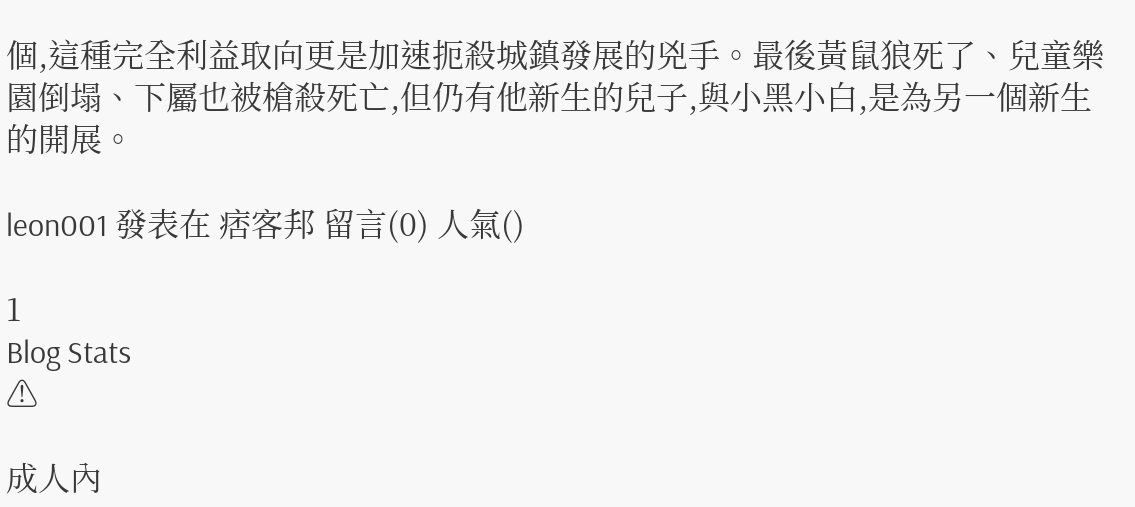個,這種完全利益取向更是加速扼殺城鎮發展的兇手。最後黃鼠狼死了、兒童樂園倒塌、下屬也被槍殺死亡,但仍有他新生的兒子,與小黑小白,是為另一個新生的開展。

leon001 發表在 痞客邦 留言(0) 人氣()

1
Blog Stats
⚠

成人內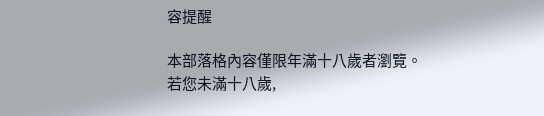容提醒

本部落格內容僅限年滿十八歲者瀏覽。
若您未滿十八歲,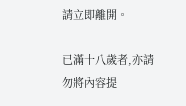請立即離開。

已滿十八歲者,亦請勿將內容提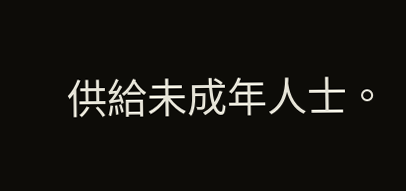供給未成年人士。